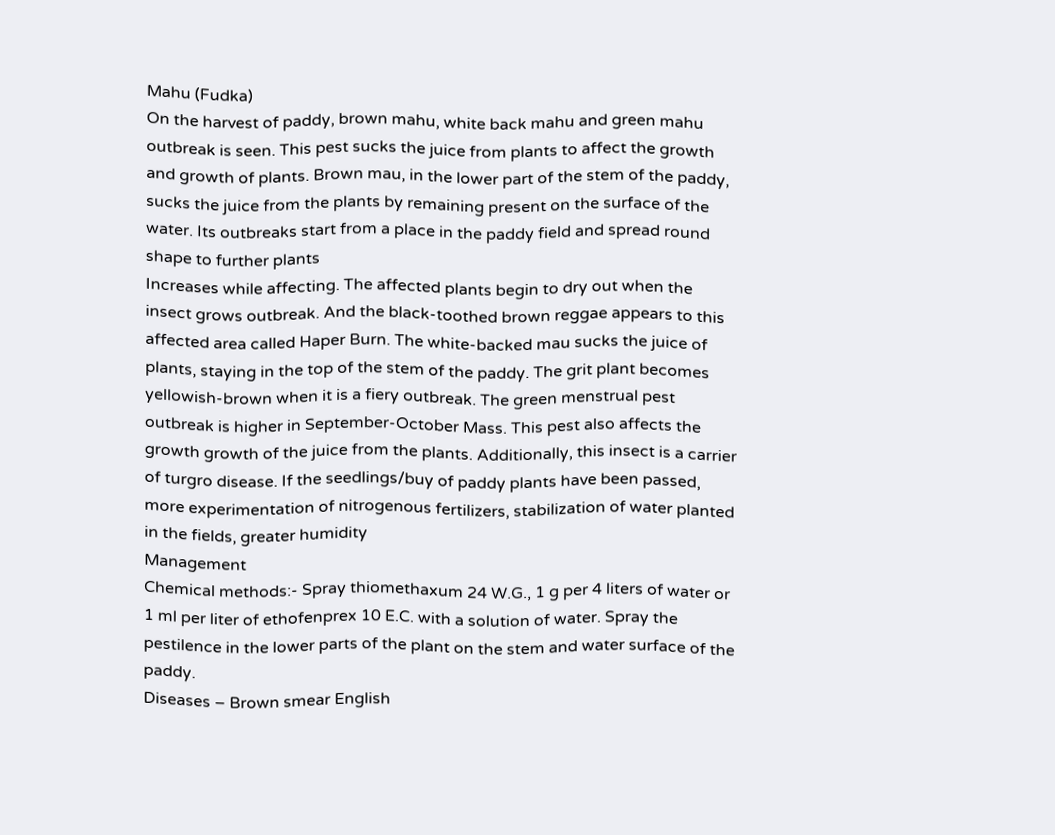Mahu (Fudka)
On the harvest of paddy, brown mahu, white back mahu and green mahu outbreak is seen. This pest sucks the juice from plants to affect the growth and growth of plants. Brown mau, in the lower part of the stem of the paddy, sucks the juice from the plants by remaining present on the surface of the water. Its outbreaks start from a place in the paddy field and spread round shape to further plants
Increases while affecting. The affected plants begin to dry out when the insect grows outbreak. And the black-toothed brown reggae appears to this affected area called Haper Burn. The white-backed mau sucks the juice of plants, staying in the top of the stem of the paddy. The grit plant becomes yellowish-brown when it is a fiery outbreak. The green menstrual pest outbreak is higher in September-October Mass. This pest also affects the growth growth of the juice from the plants. Additionally, this insect is a carrier of turgro disease. If the seedlings/buy of paddy plants have been passed, more experimentation of nitrogenous fertilizers, stabilization of water planted in the fields, greater humidity
Management
Chemical methods:- Spray thiomethaxum 24 W.G., 1 g per 4 liters of water or 1 ml per liter of ethofenprex 10 E.C. with a solution of water. Spray the pestilence in the lower parts of the plant on the stem and water surface of the paddy.
Diseases – Brown smear English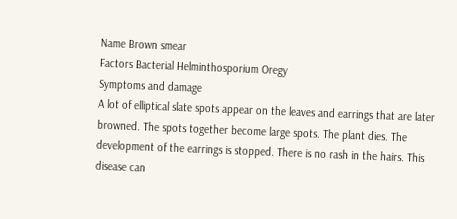Name Brown smear
Factors Bacterial Helminthosporium Oregy
Symptoms and damage
A lot of elliptical slate spots appear on the leaves and earrings that are later browned. The spots together become large spots. The plant dies. The development of the earrings is stopped. There is no rash in the hairs. This disease can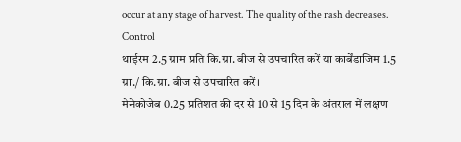occur at any stage of harvest. The quality of the rash decreases.
Control
थाईरम 2.5 ग्राम प्रति कि.ग्रा. बीज से उपचारित करें या कार्बेंडाजिम 1.5 ग्रा./ कि.ग्रा. बीज से उपचारित करें।
मेनेकोजेब 0.25 प्रतिशत की दर से 10 से 15 दिन के अंतराल में लक्षण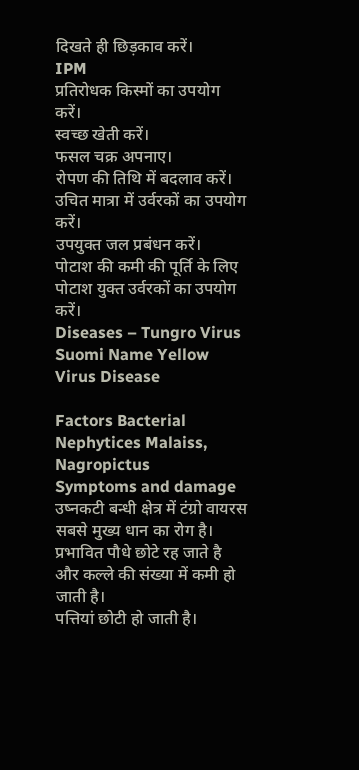दिखते ही छिड़काव करें।
IPM
प्रतिरोधक किस्मों का उपयोग करें।
स्वच्छ खेती करें।
फसल चक्र अपनाए।
रोपण की तिथि में बदलाव करें।
उचित मात्रा में उर्वरकों का उपयोग करें।
उपयुक्त जल प्रबंधन करें।
पोटाश की कमी की पूर्ति के लिए पोटाश युक्त उर्वरकों का उपयोग करें।
Diseases – Tungro Virus
Suomi Name Yellow Virus Disease

Factors Bacterial Nephytices Malaiss, Nagropictus
Symptoms and damage
उष्नकटी बन्धी क्षेत्र में टंग्रो वायरस सबसे मुख्य धान का रोग है।
प्रभावित पौधे छोटे रह जाते है और कल्ले की संख्या में कमी हो जाती है।
पत्तियां छोटी हो जाती है।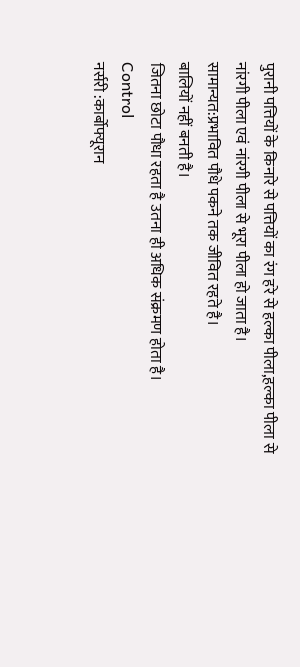पुरानी पत्तियों के किनारे से पत्तियों का रंग हरे से हल्का पीला,हल्का पीला से नांरगी पीला एवं नांरगी पीला से भूरा पीला हो जाता है।
सामान्यत:प्रभावित पौधे पकने तक जीवित रहते है।
बालियों नहीं बनती है।
जितना छोटा पौधा रहता है उतना ही अधिक संक्रमण होता है।
Control
नर्सरी :कार्बोफ्यूरान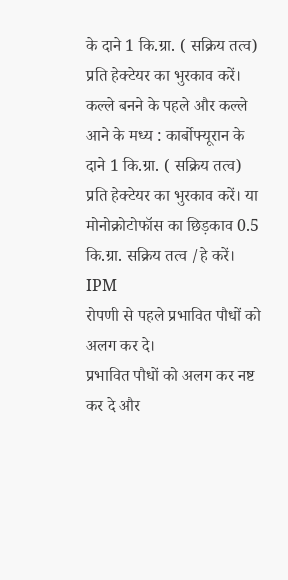के दाने 1 कि.ग्रा. ( सक्रिय तत्व) प्रति हेक्टेयर का भुरकाव करें।
कल्ले बनने के पहले और कल्ले आने के मध्य : कार्बोफ्यूरान के दाने 1 कि.ग्रा. ( सक्रिय तत्व) प्रति हेक्टेयर का भुरकाव करें। या मोनोक्रोटोफॉस का छिड़काव 0.5 कि.ग्रा. सक्रिय तत्व /हे करें।
IPM
रोपणी से पहले प्रभावित पौधों को अलग कर दे।
प्रभावित पौधों को अलग कर नष्ट कर दे और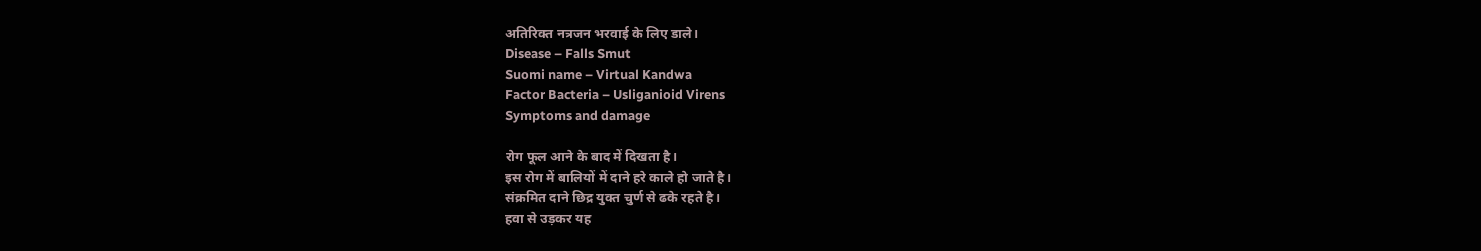अतिरिक्त नत्रजन भरवाई के लिए डाले।
Disease – Falls Smut
Suomi name – Virtual Kandwa
Factor Bacteria – Usliganioid Virens
Symptoms and damage

रोग फूल आने के बाद में दिखता है।
इस रोग में बालियों में दाने हरे काले हो जाते है।
संक्रमित दाने छिद्र युक्त चुर्ण से ढके रहते है।
हवा से उड़कर यह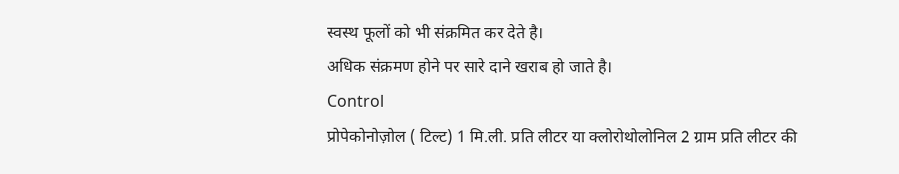स्वस्थ फूलों को भी संक्रमित कर देते है।
अधिक संक्रमण होने पर सारे दाने खराब हो जाते है।
Control
प्रोपेकोनोज़ोल ( टिल्ट) 1 मि.ली. प्रति लीटर या क्लोरोथोलोनिल 2 ग्राम प्रति लीटर की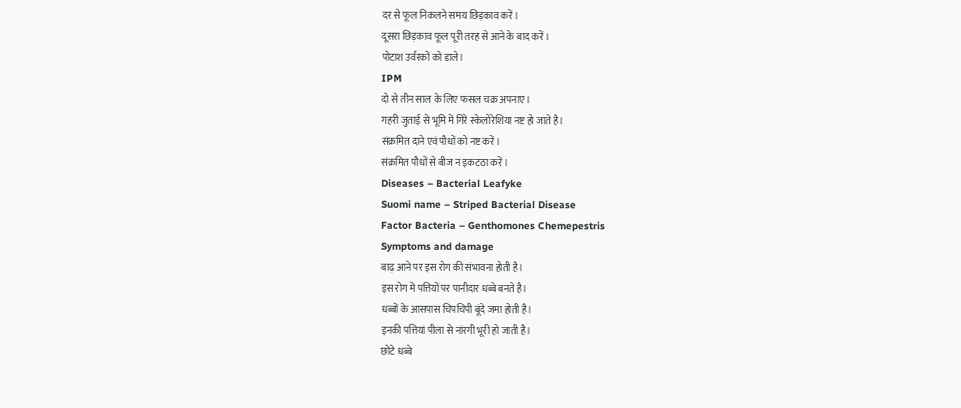दर से फूल निकलने समय छिड़काव करें।
दूसरा छिड़काव फूल पूरी तरह से आने के बाद करें।
पोटाश उर्वरकों को डाले।
IPM
दो से तीन साल के लिए फसल चक्र अपनाए।
गहरी जुताई से भूमि में गिरे स्केलोरेशिया नष्ट हो जाते है।
संक्रमित दाने एवं पौधों को नष्ट करें।
संक्रमित पौधों से बीज न इकटठा करें।
Diseases – Bacterial Leafyke
Suomi name – Striped Bacterial Disease
Factor Bacteria – Genthomones Chemepestris
Symptoms and damage
बाढ़ आने पर इस रोग की संभावना होती है।
इस रोग में पत्तियों पर पानीदार धब्बे बनते है।
धब्बों के आसपास चिपचिपी बूंदे जमा होती है।
इनकी पत्तियां पीला से नांरगी भूरी हो जाती है।
छोटे धब्बे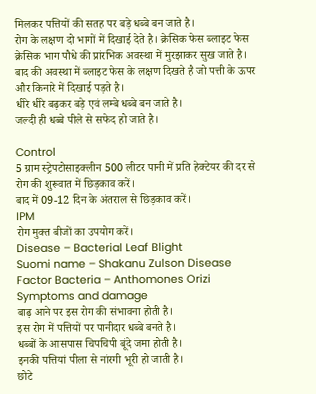मिलकर पत्तियों की सतह पर बड़े धब्बे बन जाते है।
रोग के लक्षण दो भागों में दिखाई देते है। क्रेसिक फेस ब्लाइट फेस
क्रेसिक भाग पौधे की प्रांरभिक अवस्था में मुरझाकर सुख जाते है।
बाद की अवस्था में ब्लाइट फेस के लक्षण दिखते है जो पत्ती के ऊपर और किनारे में दिखाई पड़ते है।
धीरे धीरे बढ़कर बड़े एवं लम्बे धब्बे बन जाते है।
जल्दी ही धब्बे पीले से सफेद हो जाते है।

Control
5 ग्राम स्ट्रेपटोसाइक्लीन 500 लीटर पानी में प्रति हेक्टेयर की दर से रोग की शुरूवात में छिड़काव करें।
बाद में 09-12 दिन के अंतराल से छिड़काव करें।
IPM
रोग मुक्त बीजों का उपयोग करें।
Disease – Bacterial Leaf Blight
Suomi name – Shakanu Zulson Disease
Factor Bacteria – Anthomones Orizi
Symptoms and damage
बाढ़ आने पर इस रोग की संभावना होती है।
इस रोग में पत्तियों पर पानीदार धब्बे बनते है।
धब्बों के आसपास चिपचिपी बूंदे जमा होती है।
इनकी पत्तियां पीला से नांरगी भूरी हो जाती है।
छोटे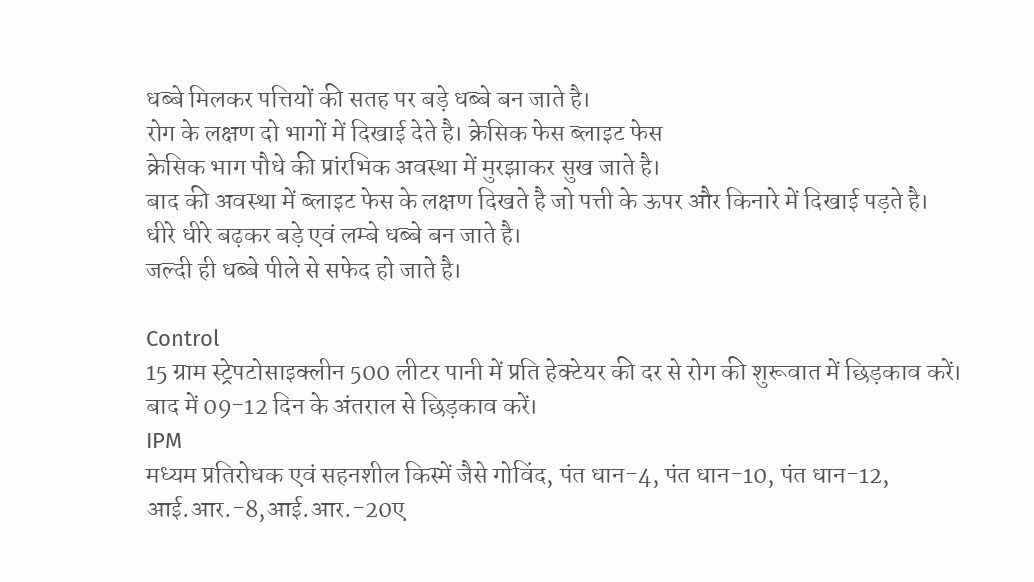धब्बे मिलकर पत्तियों की सतह पर बड़े धब्बे बन जाते है।
रोग के लक्षण दो भागों में दिखाई देते है। क्रेसिक फेस ब्लाइट फेस
क्रेसिक भाग पौधे की प्रांरभिक अवस्था में मुरझाकर सुख जाते है।
बाद की अवस्था में ब्लाइट फेस के लक्षण दिखते है जो पत्ती के ऊपर और किनारे में दिखाई पड़ते है।
धीरे धीरे बढ़कर बड़े एवं लम्बे धब्बे बन जाते है।
जल्दी ही धब्बे पीले से सफेद हो जाते है।

Control
15 ग्राम स्ट्रेपटोसाइक्लीन 500 लीटर पानी में प्रति हेक्टेयर की दर से रोग की शुरूवात में छिड़काव करें।
बाद में 09-12 दिन के अंतराल से छिड़काव करें।
IPM
मध्यम प्रतिरोधक एवं सहनशील किस्में जैसे गोविंद, पंत धान-4, पंत धान-10, पंत धान-12, आई.आर.-8,आई.आर.-20ए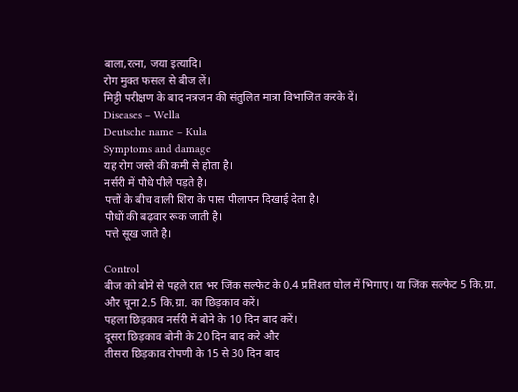बाला,रत्ना, जया इत्यादि।
रोग मुक्त फसल से बीज लें।
मिट्टी परीक्षण के बाद नत्रजन की संतुलित मात्रा विभाजित करके दें।
Diseases – Wella
Deutsche name – Kula
Symptoms and damage
यह रोग जस्ते की कमी से होता है।
नर्सरी में पौधे पीले पड़ते है।
पत्तों के बीच वाली शिरा के पास पीलापन दिखाई देता है।
पौधों की बढ़वार रूक जाती है।
पत्ते सूख जाते है।

Control
बीज को बोने से पहले रात भर जिंक सल्फेट के 0.4 प्रतिशत घोल में भिगाए। या जिंक सल्फेट 5 कि.ग्रा. और चूना 2.5 कि.ग्रा. का छिड़काव करें।
पहला छिड़काव नर्सरी में बोने के 10 दिन बाद करें।
दूसरा छिड़काव बोनी के 20 दिन बाद करे और
तीसरा छिड़काव रोपणी के 15 से 30 दिन बाद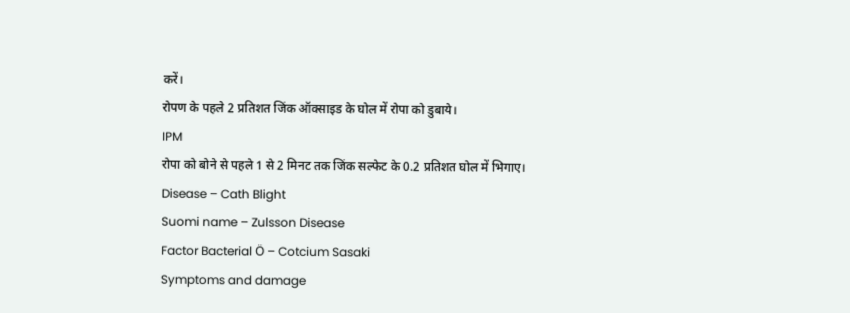करें।
रोपण के पहले 2 प्रतिशत जिंक ऑक्साइड के घोल में रोपा को डुबाये।
IPM
रोपा को बोने से पहले 1 से 2 मिनट तक जिंक सल्फेट के 0.2 प्रतिशत घोल में भिगाए।
Disease – Cath Blight
Suomi name – Zulsson Disease
Factor Bacterial Ö – Cotcium Sasaki
Symptoms and damage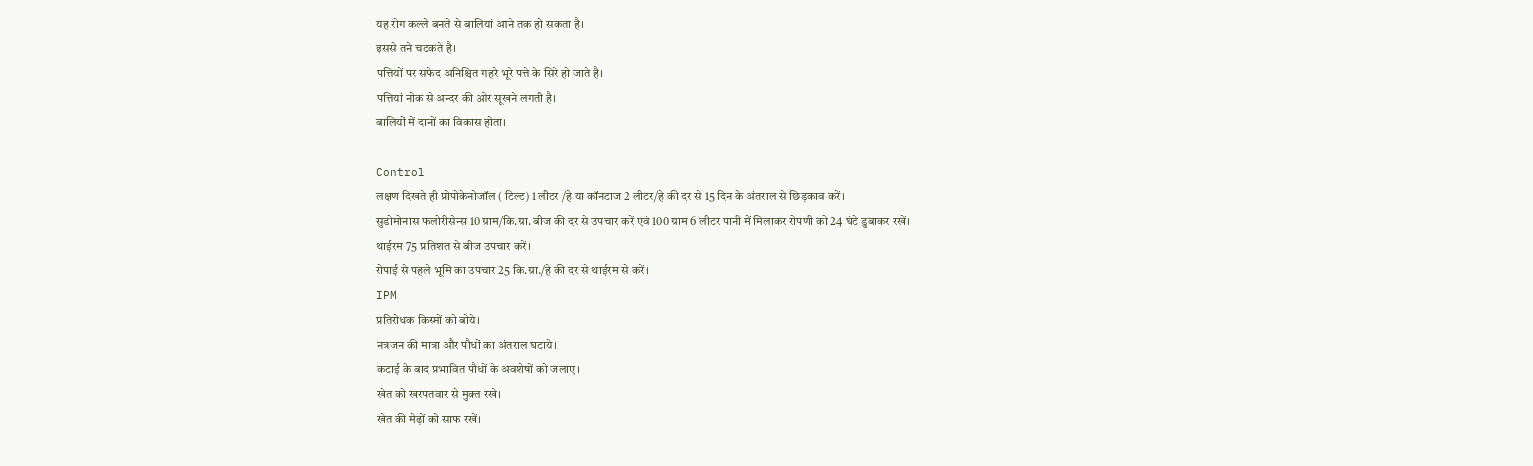यह रोग कल्ले बनते से बालियां आने तक हो सकता है।
इससे तने चटकते है।
पत्तियों पर सफेद अनिश्चित गहरे भूरे पत्ते के सिरे हो जाते है।
पत्तियां नोक से अन्दर की ओर सूखने लगती है।
बालियों में दानों का विकास होता।

Control
लक्षण दिखते ही प्रोपोकेनोजॉल ( टिल्ट) 1 लीटर /हे या कॉनटाज 2 लीटर/हे की दर से 15 दिन के अंतराल से छिड़काव करें।
सुडोमोनास फलोरीसेन्स 10 ग्राम/कि.ग्रा. बीज की दर से उपचार करें एवं 100 ग्राम 6 लीटर पानी में मिलाकर रोपणी को 24 घंटे डुबाकर रखें।
थाईरम 75 प्रतिशत से बीज उपचार करें।
रोपाई से पहले भूमि का उपचार 25 कि.ग्रा./हे की दर से थाईरम से करें।
IPM
प्रतिरोधक किस्मों को बोये।
नत्रजन की मात्रा और पौधों का अंतराल घटाये।
कटाई के बाद प्रभावित पौधों के अवशेषों को जलाए।
खेत को खरपतवार से मुक्त रखे।
खेत की मेढ़ों को साफ रखें।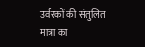उर्वरकों की संतुलित मात्रा का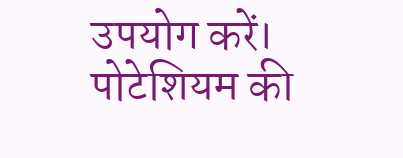उपयोग करें। पोटेशियम की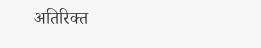अतिरिक्त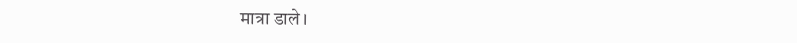मात्रा डाले।